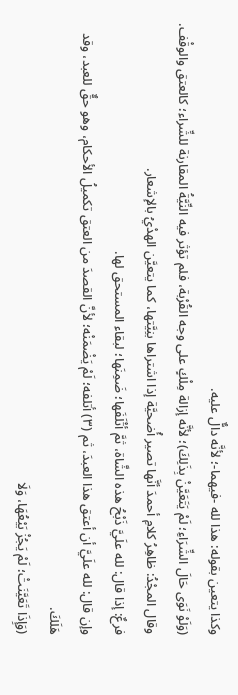وكذا يتعين بقوله: هذا لله -فيهما-؛ لأنَّه دالٌّ عليه.
(وَلَوْ نَوَى حَالَ الشِّرَاءِ؛ لَمْ يَتَعَيَّنْ بِذَلِكَ)؛ لأنَّه إزالة مِلْكٍ على وجه القُرْبة، فلم تؤثر فيه النِّيَّةُ المقارنة للشِّراء؛ كالعتق والوقْف.
وقال المجْدُ: ظاهِرُ كلامِ أحمدَ أنَّها تصير أُضحيَّة إذا اشتراها بنِيَّتها، كما يتعيَّن الهدْيُ بالإشعار.
فرعٌ: إذا قال: لله علَيَّ ذَبْحُ هذه الشَّاة، ثمَّ أتْلَفَها؛ ضَمِنَها؛ لبقاء المستحق لها.
وإن قال: لله علَيَّ أن أعتق هذا العبدَ، ثم (٣) أتلفه؛ لَمْ يَضْمَنْه؛ لأنَّ القصدَ من العتق تكميلُ الأحكام، وهو حقٌّ للعبد، وقد هَلَكَ.
(وَإِذَا تَعَيَّنَتْ؛ لَمْ يَجُزْ بَيْعُهَا، وَلَا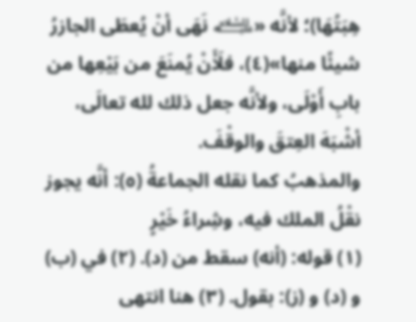هِبَتُهَا)؛ لأنَّه «﵇ نَهَى أنْ يُعطَى الجازرُ شيئًا منها»(٤)، فلَأَنْ يُمنَعَ من بَيْعِها من بابِ أَوْلَى، ولأنَّه جعل ذلك لله تعالَى، أشْبَهَ العِتقَ والوقْفَ.
والمذهبُ كما نقله الجماعةُ (٥): أنَّه يجوز نقْلُ الملك فيه، وشِراءُ خَيْرٍ
(١) قوله: (أنه) سقط من (د). (٢) في (ب) و (د) و (ز): بقول. (٣) هنا انتهى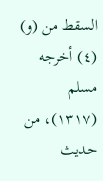السقط من (و) (٤) أخرجه مسلم (١٣١٧)، من حديث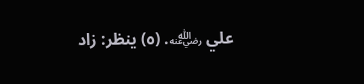علي ﵁. (٥) ينظر: زاد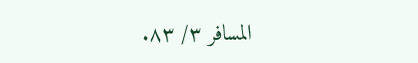المسافر ٣/ ٨٣.